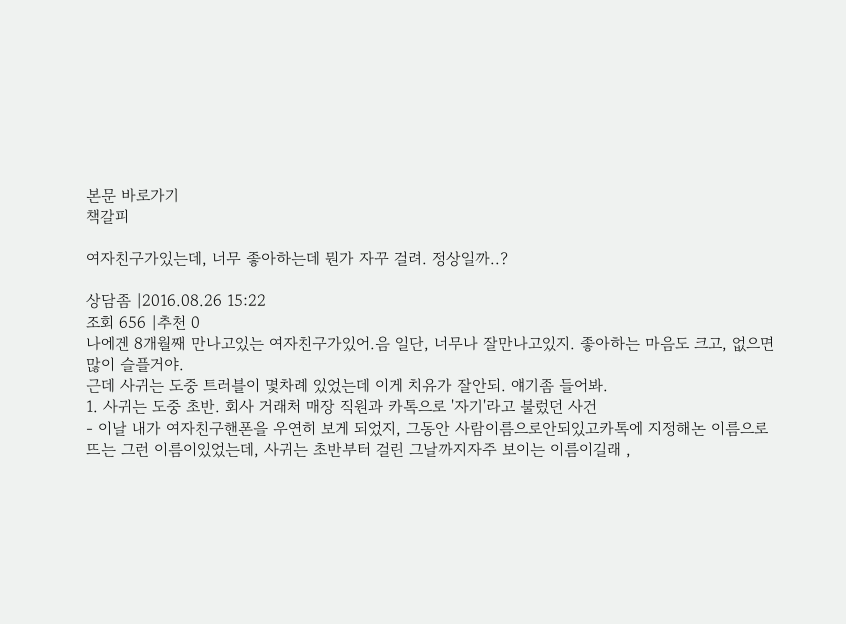본문 바로가기
책갈피

여자친구가있는데, 너무 좋아하는데 뭔가 자꾸 걸려. 정상일까..?

상담좀 |2016.08.26 15:22
조회 656 |추천 0
나에겐 8개월째 만나고있는 여자친구가있어.음 일단, 너무나 잘만나고있지. 좋아하는 마음도 크고, 없으면 많이 슬플거야.
근데 사귀는 도중 트러블이 몇차례 있었는데 이게 치유가 잘안되. 얘기좀 들어봐.
1. 사귀는 도중 초반. 회사 거래처 매장 직원과 카톡으로 '자기'라고 불렀던 사건
- 이날 내가 여자친구핸폰을 우연히 보게 되었지, 그동안 사람이름으로안되있고카톡에 지정해논 이름으로 뜨는 그런 이름이있었는데, 사귀는 초반부터 걸린 그날까지자주 보이는 이름이길래 ,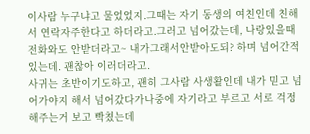이사람 누구냐고 물었었지.그때는 자기 동생의 여친인데 친해서 연락자주한다고 하더라고.그러고 넘어갔는데, 나랑있을때 전화와도 안받더라고~ 내가그래서안받아도되? 하며 넘어간적있는데. 괜찮아 이러더라고.
사귀는 초반이기도하고, 괜히 그사람 사생활인데 내가 믿고 넘어가야지 해서 넘어갔다가나중에 자기라고 부르고 서로 걱정해주는거 보고 빡쳤는데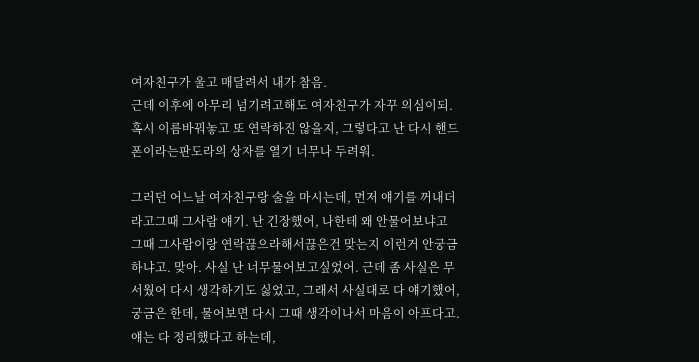여자친구가 울고 매달려서 내가 참음.
근데 이후에 아무리 넘기려고해도 여자친구가 자꾸 의심이되.
혹시 이름바꿔놓고 또 연락하진 않을지, 그렇다고 난 다시 핸드폰이라는판도라의 상자를 열기 너무나 두려워.

그러던 어느날 여자친구랑 술을 마시는데, 먼저 얘기를 꺼내더라고그때 그사람 얘기. 난 긴장했어, 나한테 왜 안물어보냐고 그때 그사람이랑 연락끊으라해서끊은건 맞는지 이런거 안궁금하냐고. 맞아. 사실 난 너무물어보고싶었어. 근데 좀 사실은 무서웠어 다시 생각하기도 싫었고, 그래서 사실대로 다 얘기했어,궁금은 한데, 물어보면 다시 그때 생각이나서 마음이 아프다고.얘는 다 정리했다고 하는데,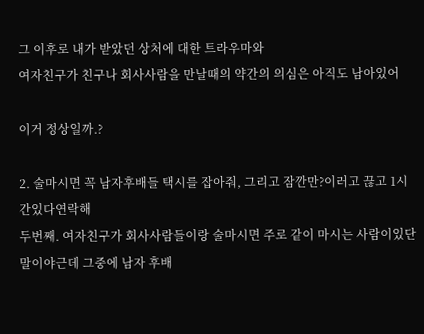그 이후로 내가 받았던 상처에 대한 트라우마와
여자친구가 친구나 회사사람을 만날때의 약간의 의심은 아직도 남아있어

이거 정상일까.?

2. 술마시면 꼭 남자후배들 택시를 잡아줘, 그리고 잠깐만?이러고 끊고 1시간있다연락해
두번째. 여자친구가 회사사람들이랑 술마시면 주로 같이 마시는 사람이있단말이야근데 그중에 남자 후배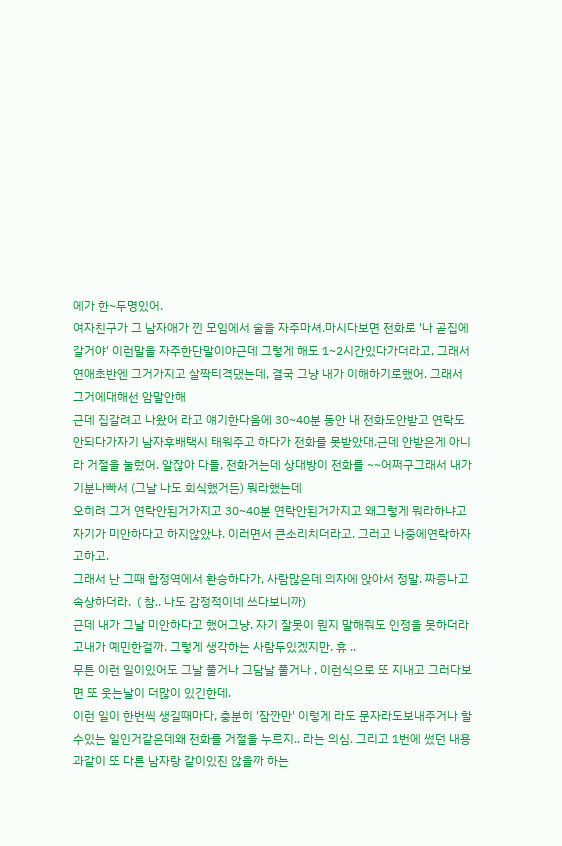에가 한~두명있어.
여자친구가 그 남자애가 낀 모임에서 술을 자주마셔.마시다보면 전화로 '나 곧집에갈거야' 이런말을 자주한단말이야근데 그렇게 해도 1~2시간있다가더라고, 그래서 연애초반엔 그거가지고 살짝티격댔는데, 결국 그냥 내가 이해하기로했어. 그래서 그거에대해선 암말안해
근데 집갈려고 나왔어 라고 얘기한다음에 30~40분 동안 내 전화도안받고 연락도안되다가자기 남자후배택시 태워주고 하다가 전화를 못받았대.근데 안받은게 아니라 거절을 눌렀어. 알잖아 다들, 전화거는데 상대방이 전화를 ~~어쩌구그래서 내가 기분나빠서 (그날 나도 회식했거든) 뭐라했는데
오히려 그거 연락안된거가지고 30~40분 연락안된거가지고 왜그렇게 뭐라하냐고자기가 미안하다고 하지않았냐. 이러면서 큰소리치더라고. 그러고 나중에연락하자고하고.
그래서 난 그때 합정역에서 환승하다가, 사람많은데 의자에 앉아서 정말. 짜증나고 속상하더라.  ( 참.. 나도 감정적이네 쓰다보니까)
근데 내가 그날 미안하다고 했어그냥. 자기 잘못이 뭔지 말해줘도 인정을 못하더라고내가 예민한걸까. 그렇게 생각하는 사람두있겠지만. 휴 ..
무튼 이런 일이있어도 그날 풀거나 그담날 풀거나 , 이런식으로 또 지내고 그러다보면 또 웃는날이 더많이 있긴한데.
이런 일이 한번씩 생길때마다, 충분히 '잠깐만' 이렇게 라도 문자라도보내주거나 할수있는 일인거같은데왜 전화를 거절을 누르지.. 라는 의심. 그리고 1번에 썼던 내용과같이 또 다른 남자랑 같이있진 않을까 하는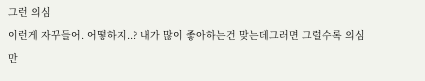그런 의심
이런게 자꾸들어. 어떻하지..? 내가 많이 좋아하는건 맞는데그러면 그럴수록 의심만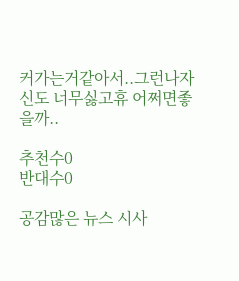커가는거같아서..그런나자신도 너무싫고휴 어쩌면좋을까..

추천수0
반대수0

공감많은 뉴스 시사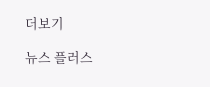더보기

뉴스 플러스